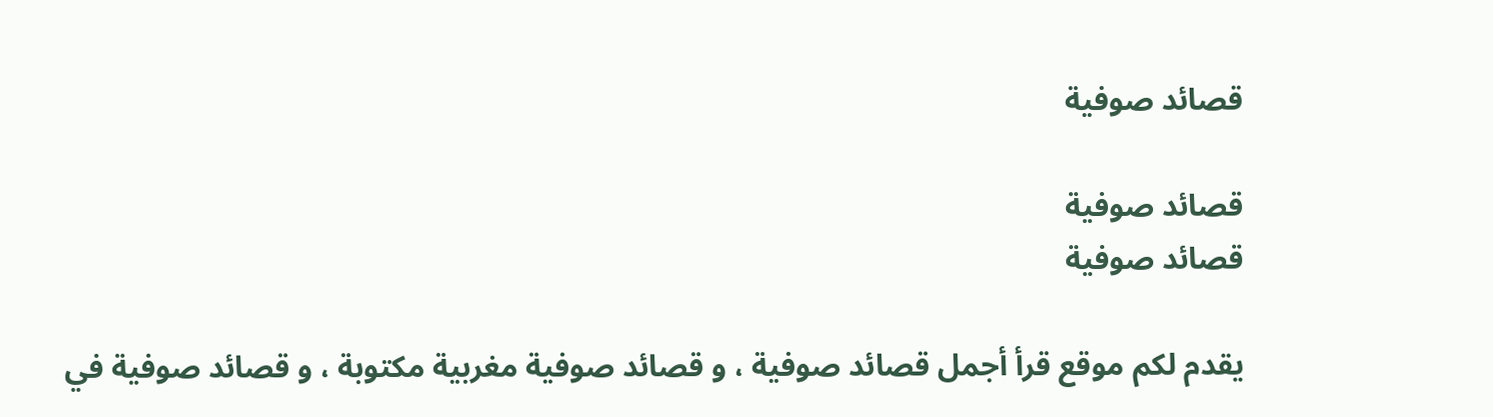قصائد صوفية

قصائد صوفية
قصائد صوفية

يقدم لكم موقع قرأ أجمل قصائد صوفية ، و قصائد صوفية مغربية مكتوبة ، و قصائد صوفية في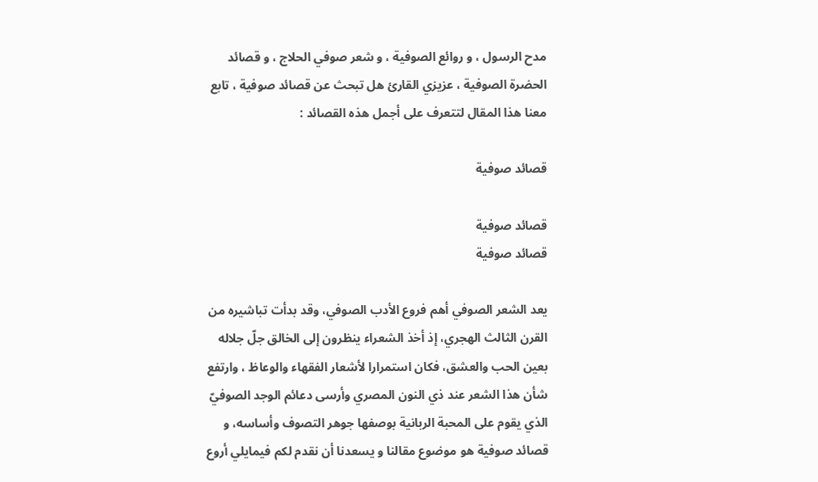مدح الرسول ، و روائع الصوفية ، و شعر صوفي الحلاج ، و قصائد الحضرة الصوفية ، عزيزي القارئ هل تبحث عن قصائد صوفية ، تابع معنا هذا المقال لتتعرف على أجمل هذه القصائد :

قصائد صوفية

قصائد صوفية
قصائد صوفية

يعد الشعر الصوفي أهم فروع الأدب الصوفي، وقد بدأت تباشيره من القرن الثالث الهجري، إذ أخذ الشعراء ينظرون إلى الخالق جلّ جلاله بعين الحب والعشق، فكان استمرارا لأشعار الفقهاء والوعاظ ، وارتفع شأن هذا الشعر عند ذي النون المصري وأرسى دعائم الوجد الصوفيّ الذي يقوم على المحبة الربانية بوصفها جوهر التصوف وأساسه، و قصائد صوفية هو موضوع مقالنا و يسعدنا أن نقدم لكم فيمايلي أروع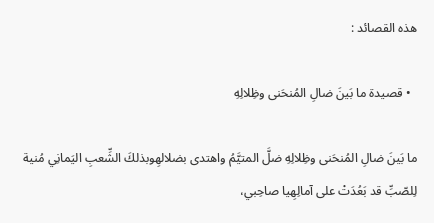هذه القصائد :

  • قصيدة ما بَينَ ضالِ المُنحَنى وظِلالِهِ

ما بَينَ ضالِ المُنحَنى وظِلالِهِ ضلَّ المتيَّمُ واهتدى بضلالهِوبذلكَ الشِّعبِ اليَمانِي مُنية لِلصّبِّ قد بَعُدَتْ على آمالِهِيا صاحِبي،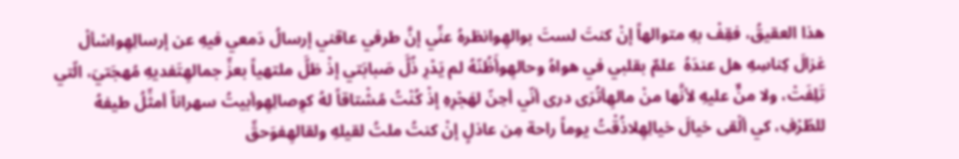هذا العقيقُ، فقِفْ بهِ متوالهاً إنْ كنتَ لستَ بوالهِوانظرهُ عنِّي إنَّ طرفي عاقني إرسالُ دَمعي فيهِ عن إرسالِهِواسْألْ غزالَ كِناسِهِ هل عندَهُ  علمٌ بقلبي في هواهُ وحالهِوأَظُنّهُ لم يَدْرِ ذُلَّ صَبابَتي إذْ ظلَّ ملتهياً بعزِّ جمالهِتَفديهِ مُهجَتيَ، الّتي تَلِفَتْ، ولا منٌّ عليهِ لأنَّها منْ مالهِأتُرَى درى أنّي أحِنّ لهَجْرِهِ إذْ كُنْتُ مُشْتاقاً لهُ كوِصالِهِوأبيتُ سهراناً أمثِّلُ طيفهُ للطّرْفِ، كي ألْقى خيالَ خيالِهِلاذُقْتُ يوماً راحة مِن عاذلٍ إنْ كنتُ ملتُ لقيلهِ ولقالهِفوَحقِّ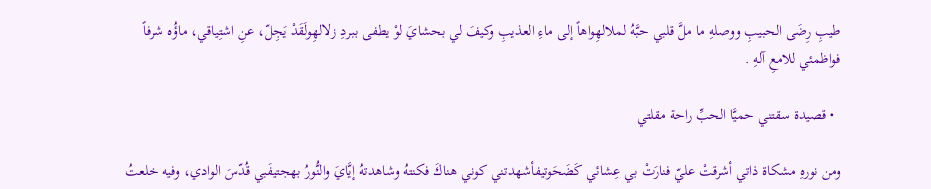طيبِ رِضَى الحبيبِ ووصلهِ ما ملَّ قلبي حبَّهُ لملالهِواهاً إلى ماءِ العذيبِ وكيفَ لي بحشايَ لوْ يطفى ببردِ زلالهِولَقَدْ يَجِلّ، عنِ اشتِياقي، ماؤُه شرفاً فواظمئي للامعِ آلهِ .

  • قصيدة سقتني حميَّا الحبِّ راحة مقلتي

ومن نورهِ مشكاة ذاتي أشرقتْ عليّ فنارَتْ بي عِشائي كَضَحَوتيفأشهدتني كوني هناكَ فكنتهُ وشاهدتهُ إيَّايَ والنُّورُ بهجتيفَبي قُدّسَ الوادي، وفيه خلعتُ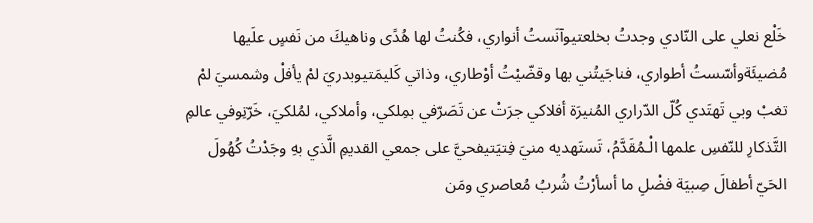خَلْع نعلي على النّادي وجدتُ بخلعتيوآنَستُ أنواري، فكُنتُ لها هُدًى وناهيكَ من نَفسٍ علَيها مُضيئَةوأسّستُ أطواري، فناجَيتُني بها وقضّيْتُ أوْطاري، وذاتي كَليمَتيوبدريَ لمْ يأفلْ وشمسيَ لمْ تغبْ وبي تَهتَدي كُلّ الدّراري المُنيرَة أفلاكي جرَتْ عن تَصَرّفي بمِلكي، وأملاكي، لمُلكيَ، خَرّتِوفي عالمِ التَّذكارِ للنّفسِ علمها الْـمُقَدَّمُ، تَستَهديه منيَ فِتيَتيفحيَّ على جمعي القديمِ الَّذي بهِ وجَدْتُ كُهُولَ الحَيّ أطفالَ صِبيَة فضْلِ ما أسأرْتُ شُربُ مُعاصري ومَن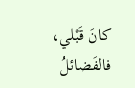كانَ قَبْلي، فالفَضائلُ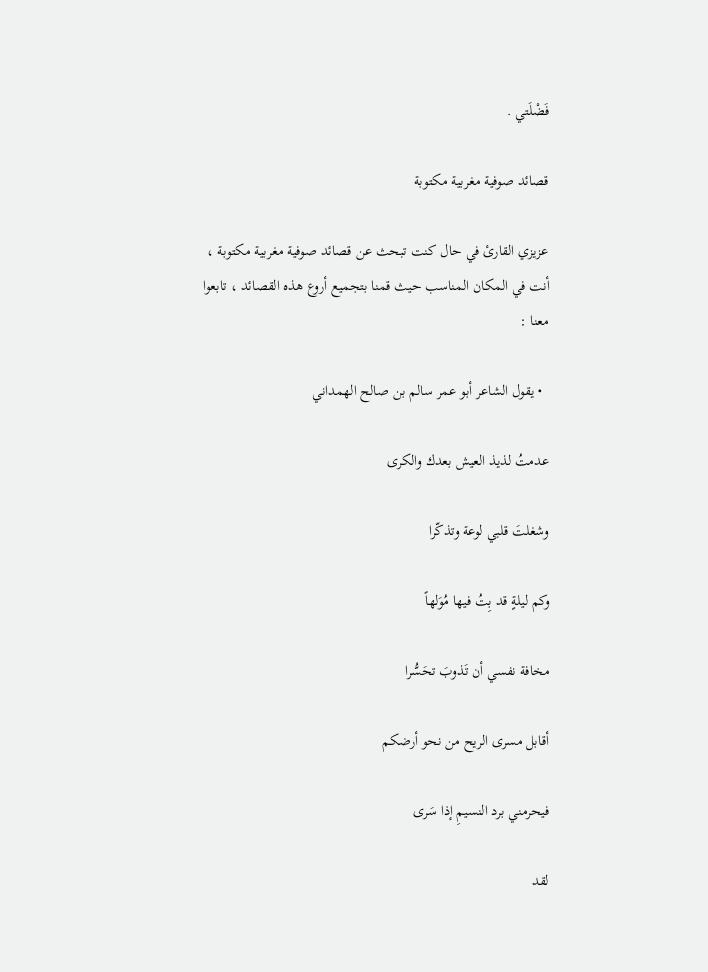فَضْلَتي .

قصائد صوفية مغربية مكتوبة

عزيزي القارئ في حال كنت تبحث عن قصائد صوفية مغربية مكتوبة ، أنت في المكان المناسب حيث قمنا بتجميع أروع هذه القصائد ، تابعوا معنا :

  • يقول الشاعر أبو عمر سالم بن صالح الهمداني

عدمتُ لذيذ العيش بعدك والكرى

وشغلتَ قلبي لوعة وتذكّرا

وكم ليلةٍ قد بِتُ فيها مُوَلهاً

مخافة نفسي أن تَذوبَ تحَسُّرا

أقابل مسرى الريح من نحو أرضكم

فيحرمني برد النسيمِ إذا سَرى

لقد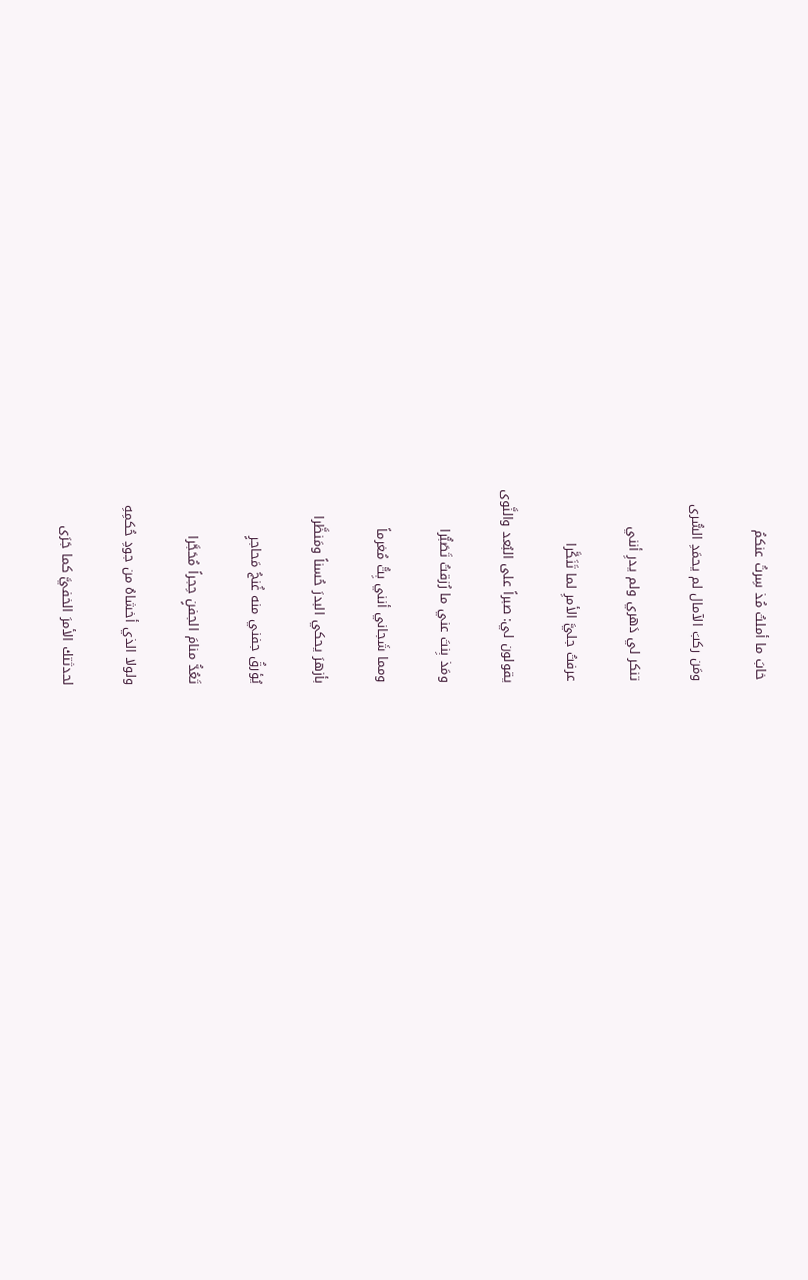خابَ ما أملتُ مُذ سِرتُ عنكمُ

ومَن ركبَ الآمال لم يحمَدِ السُّرى

تنكر لي دَهري ولم يدرِ أنني

عرفتُ جليَّ الأمرِ لما تَنَكَّرا

يقولون لي: صبراً على البُعد والنَّوى

ومَذ بِنتَ عني ما رُزقتُ تَصَبُّرا

ومما شَجاني أنني بِتُّ مُغرماً

بأزهرَ يحكي البدرَ حُسناً ومَنظَّرا

يُؤرقُ جفني منه غُنجُ مَحاجرٍ

تَعُدُّ منامَ الجفنٍ حِجراً مُحَجَّرا

ولولا الذي أخشاهُ من جودِ حُكمِهِ

لحدثتك الأمرَ الخفيَّ كما جَرَى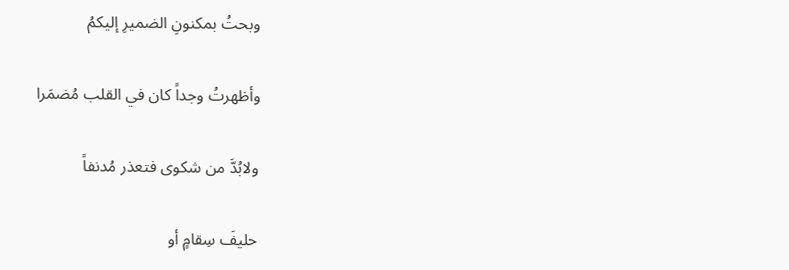وبحتُ بمكنونِ الضميرِ إليكمُ

وأظهرتُ وجداً كان في القلب مُضمَرا

ولابُدَّ من شكوى فتعذر مُدنفاً

حليفَ سِقامٍ أو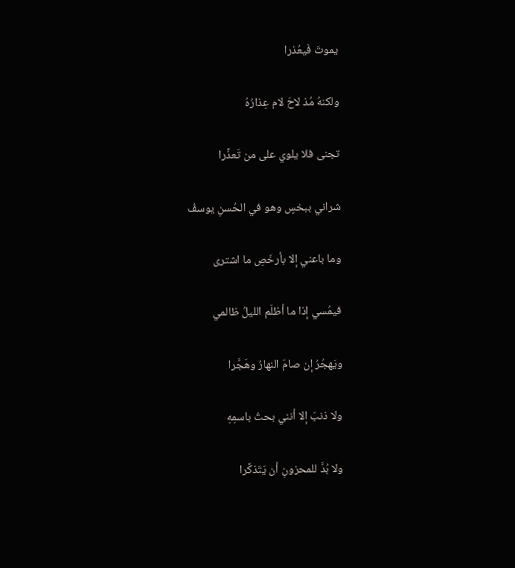يموتَ فَيعُذرا

ولكنهُ مُذ لاحَ لام عِذارُهُ

تجنى فلا يلوي على من تَعذَّرا

شراني ببخسٍ وهو في الحُسنِ يوسفُ

وما باعني إلا بأرخَصِ ما اشترى

فيمُسي إذا ما أظلَم الليلُ ظالمي

ويَهجُرُ إن صامَ النهارُ وهَجَّرا

ولا ذنبَ إلا أنني بحتُ باسمِهِ

ولا بُدَّ للمحزونِ أن يَتَذكَّرا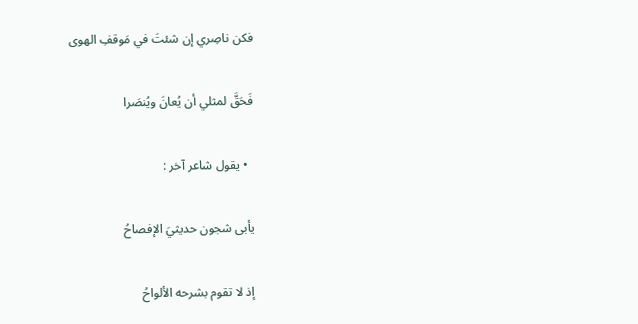فكن ناصِري إن شئتَ في مَوقفِ الهوى

فَحَقَّ لمثلي أن يُعانَ ويُنصَرا

  • يقول شاعر آخر :

يأبى شجون حديثيَ الإفصاحُ

إذ لا تقوم بشرحه الألواحُ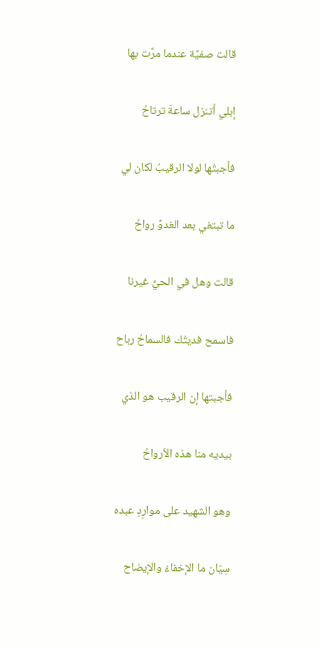قالت صفيَّة عندما مرَّت بها

إبلي أتنزل ساعةَ ترتاحُ

فأجبتُها لولا الرقيبُ لكان لي

ما تبتغي بعد الغدوِّ رواحُ

قالت وهل في الحيُّ غيرنا

فاسمح فديتُك فالسماحُ رباح

فأجبتها إن الرقيب هو الذي

بيديه منا هذه الأرواحُ

وهو الشهيد على موارِدِ عبده

سِيّان ما الإخفاءُ والإيضاح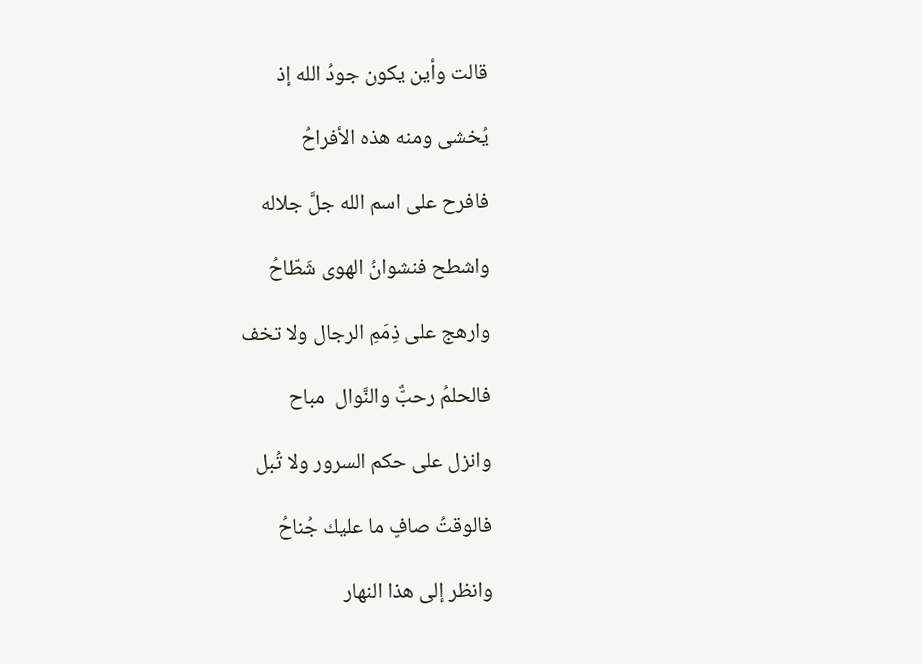قالت وأين يكون جودُ الله إذ

يُخشى ومنه هذه الأفراحُ

فافرح على اسم الله جلَّ جلاله

واشطح فنشوانُ الهوى شَطّاحُ

وارهج على ذِمَمِ الرجال ولا تخف

فالحلمُ رحبٌّ والنَّوال  مباح

وانزل على حكم السرور ولا تُبل

فالوقتُ صافٍ ما عليك جُناحُ

وانظر إلى هذا النهار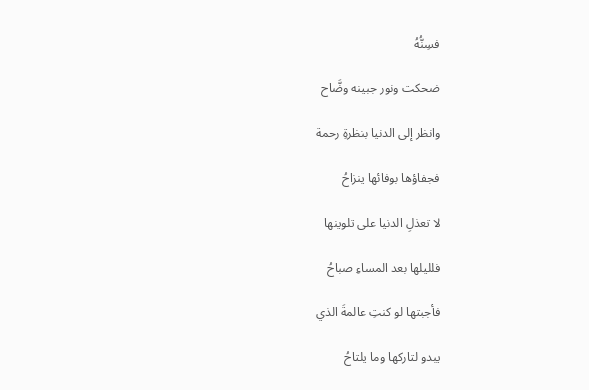فسِنُّهُ

ضحكت ونور جبينه وضَّاح

وانظر إلى الدنيا بنظرةِ رحمة

فجفاؤها بوفائها ينزاحُ

لا تعذلِ الدنيا على تلوينها

فلليلها بعد المساءِ صباحُ

فأجبتها لو كنتِ عالمةَ الذي

يبدو لتاركها وما يلتاحُ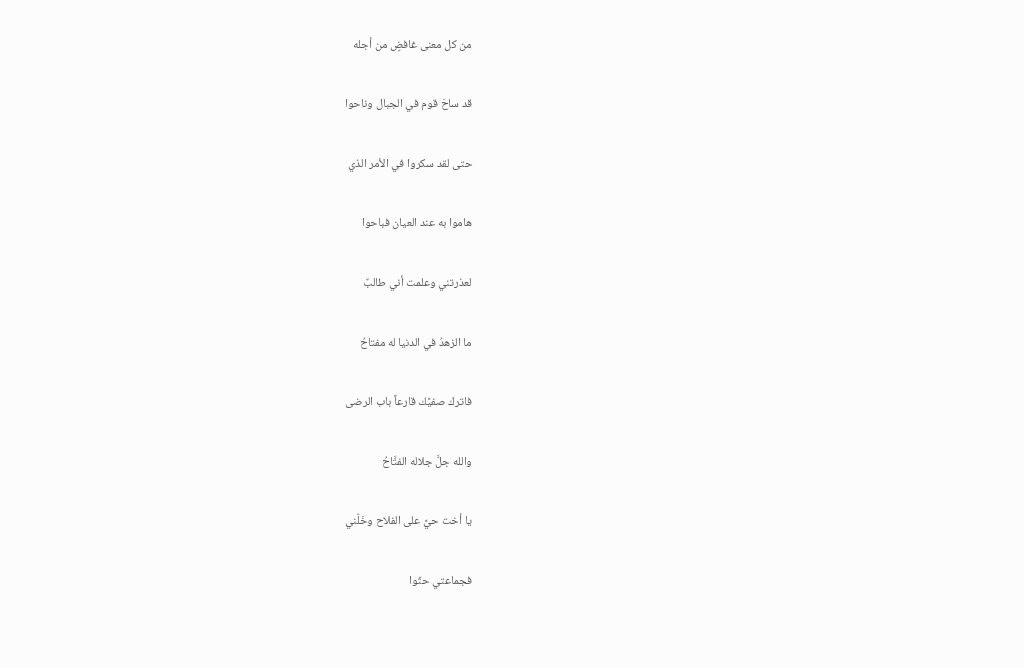من كل معنى غافضٍ من أجله

قد ساحَ قوم في الجبال وناحوا

حتى لقد سكروا في الأمر الذي

هاموا به عند العيان فباحوا

لعذرتني وعلمت أني طالبٌ

ما الزهدُ في الدنيا له مفتاحُ

فاترك صفيَّك قارعاً باب الرضى

والله جلَّ جلاله الفتَّاحُ

يا أخت حيَّ على الفلاح وخَلّني

فجماعتي حثّوا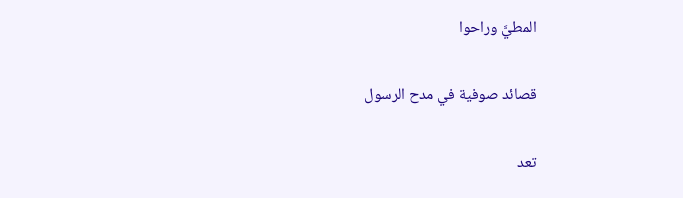المطيَّ وراحوا

قصائد صوفية في مدح الرسول

تعد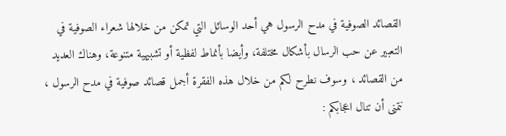القصائد الصوفية في مدح الرسول هي أحد الوسائل التي تمكن من خلالها شعراء الصوفية في التعبير عن حب الرسال بأشكال مختلفة، وأيضا بأنماط لفظية أو تشبيهية متنوعة، وهناك العديد من القصائد ، وسوف نطرح لكم من خلال هذه الفقرة أجمل قصائد صوفية في مدح الرسول ، نتمنى أن تنال اعجابكم :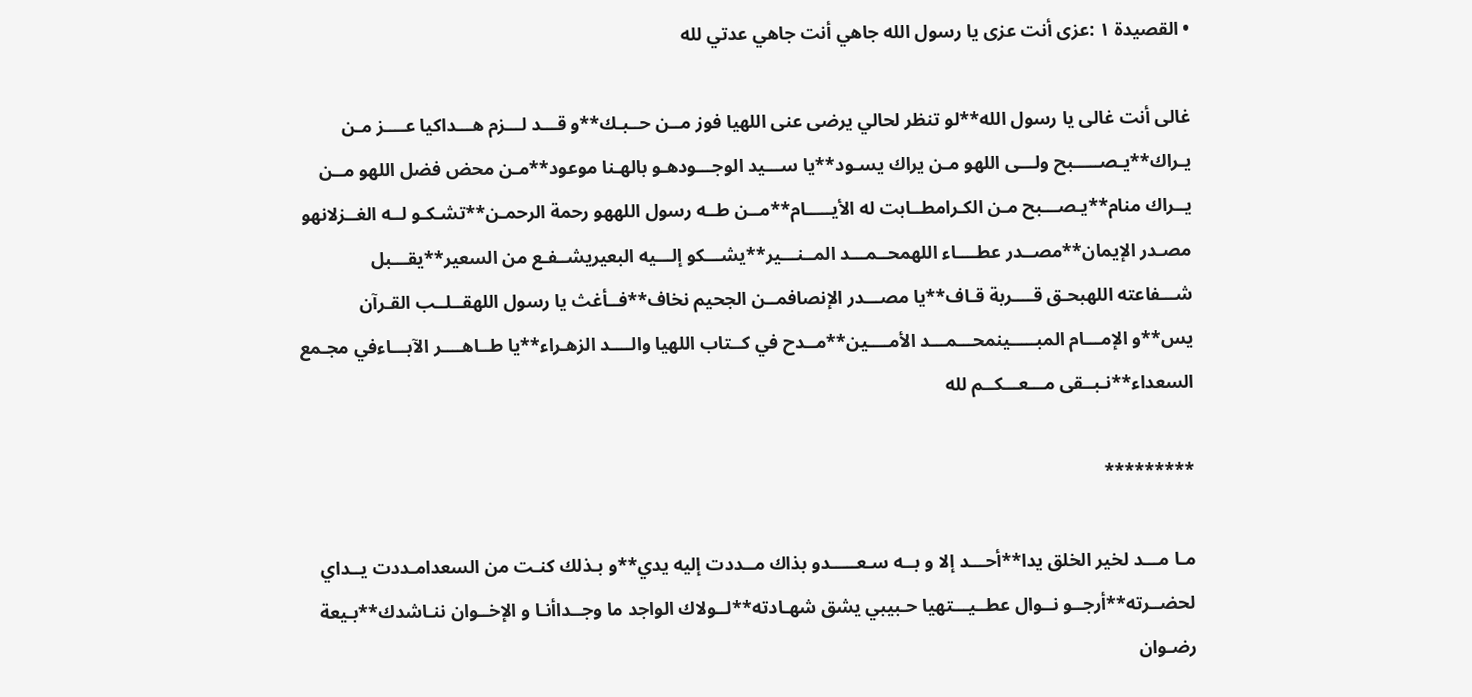• القصيدة ١ :عزى أنت عزى يا رسول الله جاهي أنت جاهي عدتي لله

غالى أنت غالى يا رسول الله**لو تنظر لحالي يرضى عنى اللهيا فوز مــن حــبـك**و قـــد لـــزم هـــداكيا عــــز مـن يـراك**يـصـــــبح ولـــى اللهو مـن يراك يسـود**يا ســـيد الوجـــودهـو بالهـنا موعود**مـن محض فضل اللهو مــن يــراك منام**يـصـــبح مـن الكـرامطــابت له الأيـــــام**مــن طــه رسول اللههو رحمة الرحمـن**تشـكـو لــه الغــزلانهو مصـدر الإيمان**مصــدر عطــــاء اللهمحــمـــد المــنـــير**يشـــكو إلـــيه البعيريشــفـع من السعير**يقـــبل شـــفاعته اللهبحـق قــــربة قـاف**يا مصـــدر الإنصافمــن الجحيم نخاف**فــأغث يا رسول اللهقــلــب القـرآن يس**و الإمـــام المبـــــينمحـــمـــد الأمــــين**مــدح في كــتاب اللهيا والــــد الزهـراء**يا طــاهــــر الآبـــاءفي مجـمع السعداء**نـبــقى مـــعـــكــم لله

*********

مـا مـــد لخير الخلق يدا**أحـــد إلا و بــه سـعـــــدو بذاك مــددت إليه يدي**و بـذلك كنـت من السعدامـددت يــداي لحضــرته**أرجــو نــوال عطــيـــتهيا حـبيبي يشق شهـادته**لــولاك الواجد ما وجــداأنـا و الإخــوان ننـاشدك**بـيعة رضـوان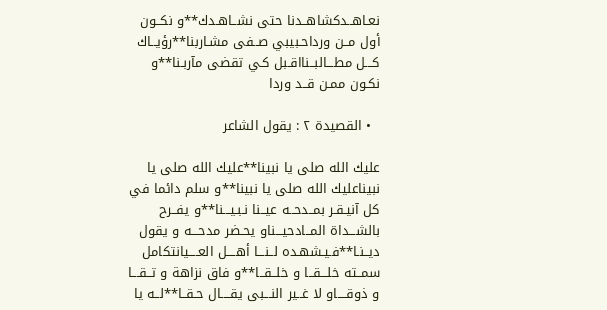نعـاهــدكشاهــدنا حتى نشــاهـدك**و نكــون أول مــن ورداحـبيبي صــفى مشـاربنا**رؤيــاك كـــل مطـــالبــنااقـبل كـي تقضى مآربـنا**و نكـون ممـن قــد وردا

  • القصيدة ٢ : يقول الشاعر

عليك الله صلى يا نبينا**عليك الله صلى يا نبيناعليك الله صلى يا نبينا**و سلم دائما في كل آنيـقـر بمــدحــه عيــنا نـبـيـــنا**و يفــرح بالشـــداة المــادحيـــناو يحـضر مدحـــه و يقول ديــنـا**فـيـشهـده لــنـــا أهــــل العــــيانتكامل سمــته خلـــقــا و خلــقــا**و فاق نزاهة و تــقـــا و ذوقــــاو لا غــير النـــبى يقــــال حـقــا**لــه يا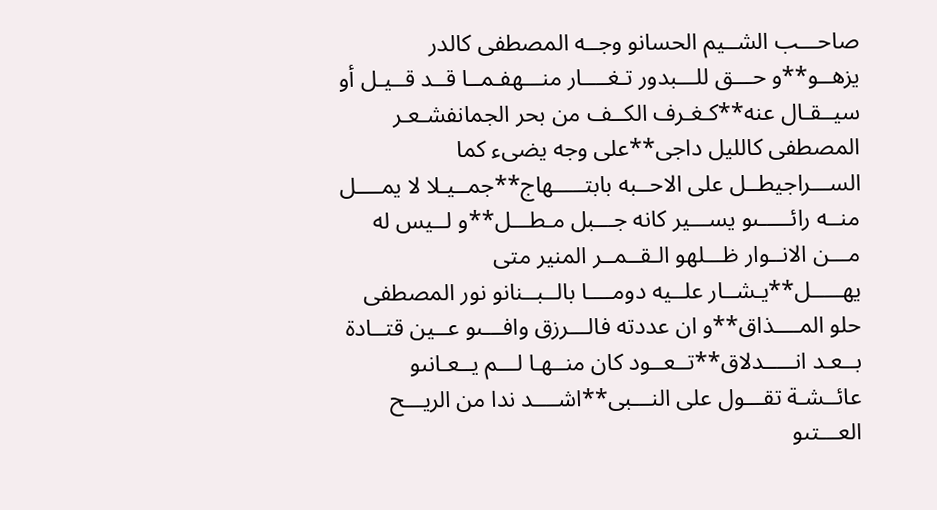صاحـــب الشــيم الحسانو وجــه المصطفى كالدر يزهــو**و حـــق للـــبدور تـغــــار منـــهفـمــا قــد قــيـل أو سيــقـال عنه**كـغـرف الكــف من بحر الجمانفشـعـر المصطفى كالليل داجى**على وجه يضىء كما الســـراجيطــل على الاحــبه بابتـــــهاج**جمــيـلا لا يمــــل منــه رائـــــىو يســـير كانه جـــبل مـطـــل**و لــيس له مـــن الانــوار ظـــلهو الـقــمــر المنير متى يهـــــل**يـشــار علــيه دومــــا بالــبــنانو نور المصطفى حلو المــــذاق**و ان عددته فالـــرزق وافـــىو عــين قتــادة بــعـد انـــــدلاق**تــعــود كان منــهـا لـــم يــعـانىو عائــشـة تقـــول على النـــبى**اشــــد ندا من الريـــح العـــتىو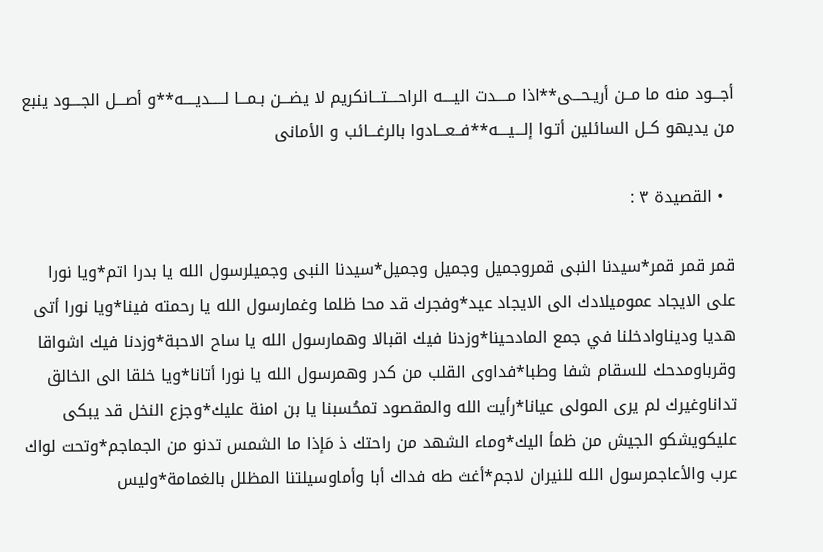أجـــود منه ما مــن أريـحـــى**اذا مــــدت اليــــه الراحــــتـــانكريم لا يضـــن بـمـــا لـــــديــــه**و أصـــل الجــــود ينبع من يديهو كــل السائلين أتـوا إلـــيــــه**فــعـــادوا بالرغـــائب و الأمانى

  • القصيدة ٣ :

قمر قمر قمر*سيدنا النبى قمروجميل وجميل وجميل*سيدنا النبى وجميلرسول الله يا بدرا اتم*ويا نورا على الايجاد عموميلادك الى الايجاد عيد*وفجرك قد محا ظلما وغمارسول الله يا رحمته فينا*ويا نورا أتى هديا وديناوادخلنا في جمع المادحينا*وزدنا فيك اقبالا وهمارسول الله يا ساح الاحبة*وزدنا فيك اشواقا وقرباومدحك للسقام شفا وطبا*فداوى القلب من كدر وهمرسول الله يا نورا أتانا*ويا خلقا الى الخالق تداناوغيرك لم يرى المولى عيانا*رأيت الله والمقصود تمحُسبنا يا بن امنة عليك*وجزع النخل قد يبكى عليكويشكو الجيش من ظمأ اليك*وماء الشهد من راحتك ذ مَإذا ما الشمس تدنو من الجماجم*وتحت لواك عرب والأعاجمرسول الله للنيران لاجم*أغث طه فداك أبا وأماوسيلتنا المظلل بالغمامة*وليس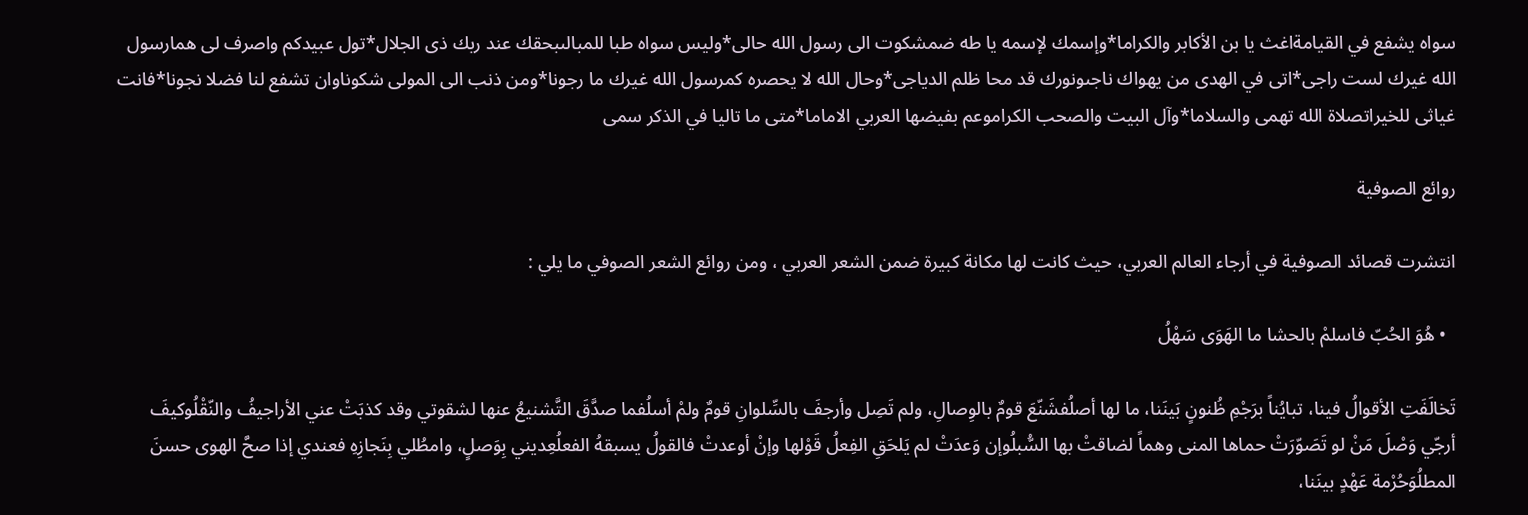سواه يشفع في القيامةاغث يا بن الأكابر والكراما*وإسمك لإسمه يا طه ضمشكوت الى رسول الله حالى*وليس سواه طبا للمبالىبحقك عند ربك ذى الجلال*تول عبيدكم واصرف لى همارسول الله غيرك لست راجى*اتى في الهدى من يهواك ناجىونورك قد محا ظلم الدياجى*وحال الله لا يحصره كمرسول الله غيرك ما رجونا*ومن ذنب الى المولى شكوناوان تشفع لنا فضلا نجونا*فانت غياثى للخيراتصلاة الله تهمى والسلاما*وآل البيت والصحب الكراموعم بفيضها العربي الاماما*متى ما تاليا في الذكر سمى

روائع الصوفية

انتشرت قصائد الصوفية في أرجاء العالم العربي، حيث كانت لها مكانة كبيرة ضمن الشعر العربي ، ومن روائع الشعر الصوفي ما يلي :

  • هُوَ الحُبّ فاسلمْ بالحشا ما الهَوَى سَهْلُ

تَخالَفَتِ الأقوالُ فينا، تبايُناً برَجْمِ ظُنونٍ بَينَنا، ما لها أصلُفشَنّعَ قومٌ بالوِصالِ، ولم تَصِل وأرجفَ بالسِّلوانِ قومٌ ولمْ أسلُفما صدَّقَ التَّشنيعُ عنها لشقوتي وقد كذبَتْ عني الأراجيفُ والنّقْلُوكيفَ أرجّي وَصْلَ مَنْ لو تَصَوّرَتْ حماها المنى وهماً لضاقتْ بها السُّبلُوإن وَعدَتْ لم يَلحَقِ الفِعلُ قَوْلها وإنْ أوعدتْ فالقولُ يسبقهُ الفعلُعِديني بِوَصلٍ، وامطُلي بِنَجازِهِ فعندي إذا صحَّ الهوى حسنَ المطلُوَحُرْمة عَهْدٍ بينَنا،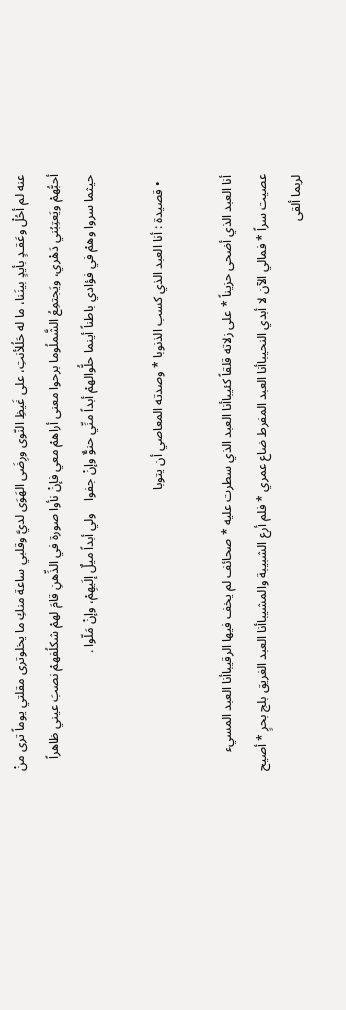عنه لم أحُلْ وعَقـدٍ بأيدٍ بينَنا، ما له حَلُلأنتِ، على غَيظِ النّوى ورِضَى الهَوَى لديَّ وقلبي ساعة منكِ ما يخلوترى مقلتي يوماً ترى منْ أحبُّهمْ ويَعتِبُني دَهْري، ويَجتمِعُ الشَّملُوما برحوا معنى أراهمْ معي فإنْ نأوا صورة في الذِّهنِ قامَ لهمْ شكلُفهمْ نصبَ عيني ظاهراً حيثما سروا وهمْ في فؤادي باطناً أينما حلُّوالهمْ أبداً منِّي حنوٌّ وإنْ جفوا    ولي أبداً ميلٌ إلَيهِمْ، وإنْ مَلّوا .

  • قصيدة : أنا العبد الذي كسب الذنوبا * وصدته المعاصي أن يتوبا

أنا العبد الذي أضحى حزيناً * على زلاته قلقاً كئيباأنا العبد الذي سطرت عليه * صحائف لم يخف فيها الرقيباأنا العبد المسيء عصيت سراً * فمالي الآن لا أبدي النحيباأنا العبد المفرط ضاع عمري * فلم أرع الشبيبة والمشيباأنا العبد الغريق بلج بحرٍ * أصيح لربما ألقى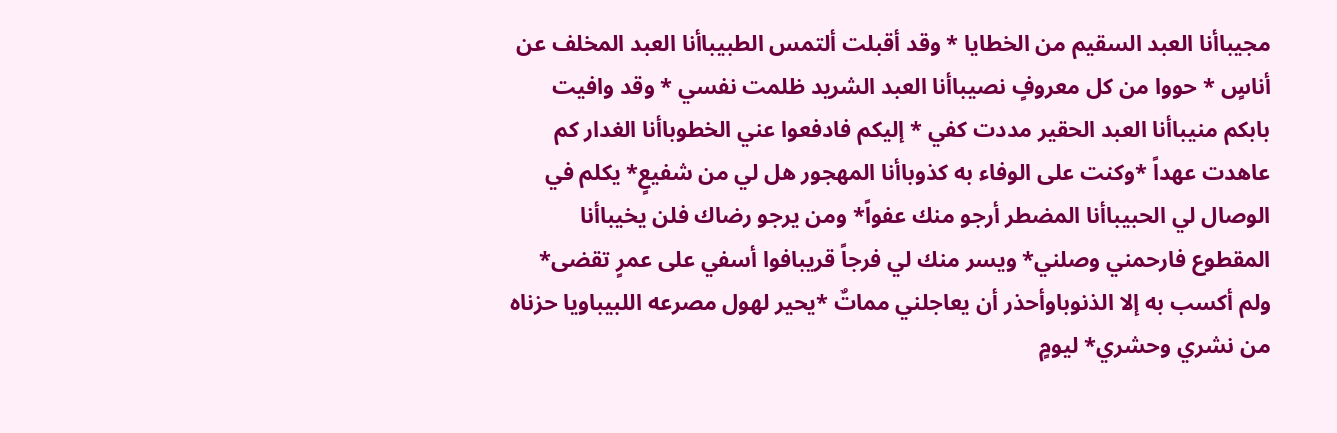مجيباأنا العبد السقيم من الخطايا * وقد أقبلت ألتمس الطبيباأنا العبد المخلف عن أناسٍ * حووا من كل معروفٍ نصيباأنا العبد الشريد ظلمت نفسي * وقد وافيت بابكم منيباأنا العبد الحقير مددت كفي * إليكم فادفعوا عني الخطوباأنا الغدار كم عاهدت عهداً *وكنت على الوفاء به كذوباأنا المهجور هل لي من شفيعٍ* يكلم في الوصال لي الحبيباأنا المضطر أرجو منك عفواً* ومن يرجو رضاك فلن يخيباأنا المقطوع فارحمني وصلني* ويسر منك لي فرجاً قريبافوا أسفي على عمرٍ تقضى* ولم أكسب به إلا الذنوباوأحذر أن يعاجلني مماتٌ *يحير لهول مصرعه اللبيباويا حزناه من نشري وحشري* ليومٍ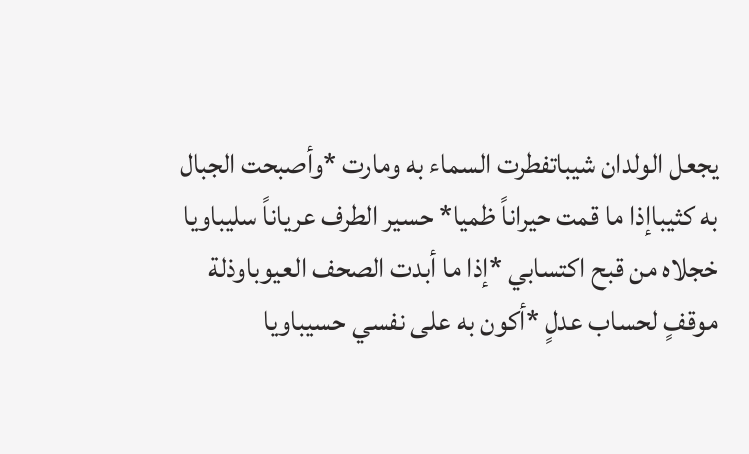يجعل الولدان شيباتفطرت السماء به ومارت *وأصبحت الجبال به كثيباإذا ما قمت حيراناً ظميا* حسير الطرف عرياناً سليباويا خجلاه من قبح اكتسابي *إذا ما أبدت الصحف العيوباوذلة موقفٍ لحساب عدلٍ *أكون به على نفسي حسيباويا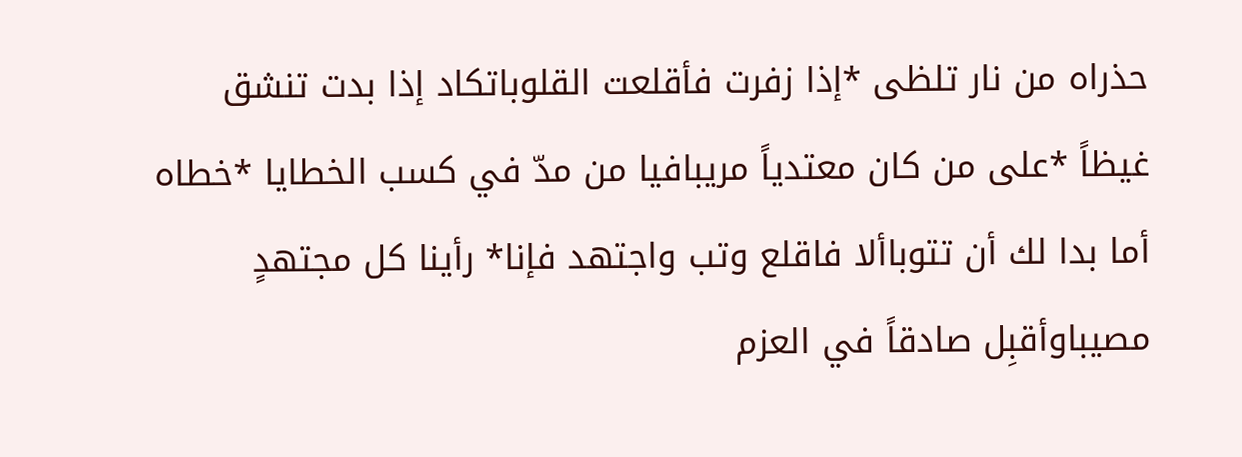حذراه من نار تلظى *إذا زفرت فأقلعت القلوباتكاد إذا بدت تنشق غيظاً *على من كان معتدياً مريبافيا من مدّ في كسب الخطايا *خطاه أما بدا لك أن تتوباألا فاقلع وتب واجتهد فإنا* رأينا كل مجتهدٍ مصيباوأقبِل صادقاً في العزم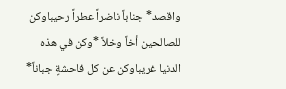واقصد* جناباً ناضراً عطراً رحيباوكن للصالحين أخاً وخلاً *وكن في هذه الدنيا غريباوكن عن كل فاحشةٍ جباناً*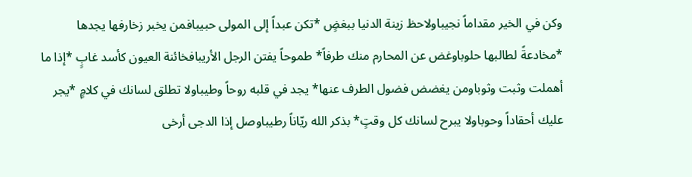وكن في الخير مقداماً نجيباولاحظ زينة الدنيا ببغضٍ *تكن عبداً إلى المولى حبيبافمن يخبر زخارفها يجدها *مخادعةً لطالبها حلوباوغض عن المحارم منك طرفاً* طموحاً يفتن الرجل الأريبافخائنة العيون كأسد غابٍ *إذا ما أهملت وثبت وثوباومن يغضض فضول الطرف عنها* يجد في قلبه روحاً وطيباولا تطلق لسانك في كلامٍ *يجر عليك أحقاداً وحوباولا يبرح لسانك كل وقتٍ* بذكر الله ريّاناً رطيباوصل إذا الدجى أرخى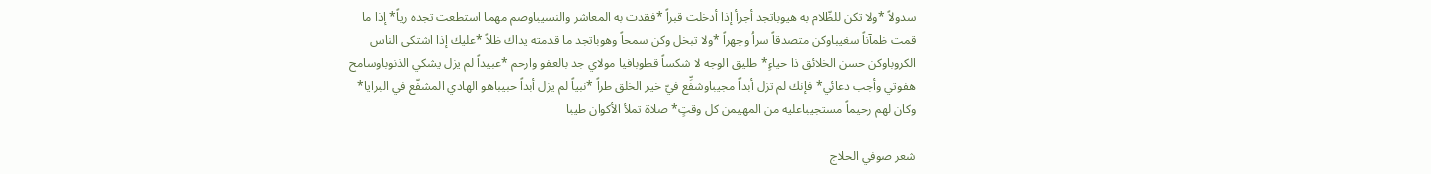سدولاً *ولا تكن للظّلام به هيوباتجد أجرأ إذا أدخلت قبراً *فقدت به المعاشر والنسيباوصم مهما استطعت تجده رياً* إذا ما قمت ظمآناً سغيباوكن متصدقاً سراُ وجهراً *ولا تبخل وكن سمحاً وهوباتجد ما قدمته يداك ظلاً *عليك إذا اشتكى الناس الكروباوكن حسن الخلائق ذا حياءٍ* طليق الوجه لا شكساً قطوبافيا مولاي جد بالعفو وارحم *عبيداً لم يزل يشكي الذنوباوسامح هفوتي وأجب دعائي* فإنك لم تزل أبداً مجيباوشفِّع فيّ خير الخلق طراً *نبياً لم يزل أبداً حبيباهو الهادي المشفّع في البرايا* وكان لهم رحيماً مستجيباعليه من المهيمن كل وقتٍ* صلاة تملأ الأكوان طيبا

شعر صوفي الحلاج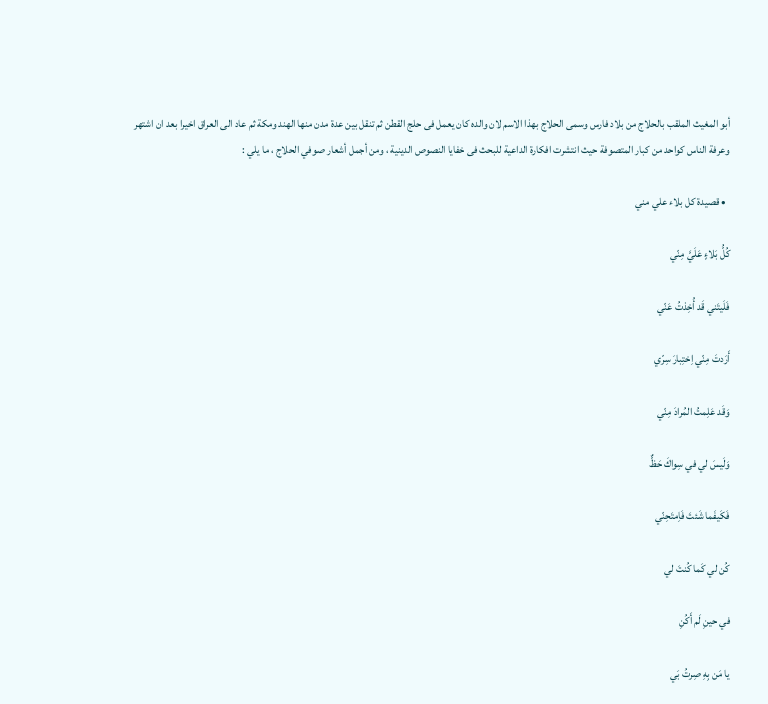أبو المغيث الملقب بالحلاج من بلاد فارس وسمى الحلاج بهذا الاسم لان والده كان يعمل فى حلج القطن ثم تنقل بين عدة مدن منها الهند ومكة ثم عاد الى العراق اخيرا بعد ان اشتهر وعرفة الناس كواحد من كبار المتصوفة حيث انتشرت افكارة الداعية للبحث فى خفايا النصوص الدينية ، ومن أجمل أشعار صوفي الحلاج ، ما يلي :

  • قصيدة كل بلاء علي مني

كُلُّ بَلاءٍ عَلَيَّ مِنّي

فَلَيتَني قَد أُخِذتُ عَنّي

أَرَدتَ مِنّي اِختِبارَ سِرّي

وَقَد عَلِمتُ المُرادَ مِنّي

وَلَيسَ لي في سِواكَ حَظٌّ

فَكَيفَما شَئتَ فَاِمتَحِنّي

كُن لي كَما كُنتَ لي

في حينِ لَم أَكُنِ

يا مَن بِهِ صِرتُ بَي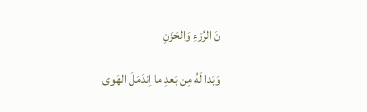نَ الرُزءِ وَالحَزَنِ

وَبَدا لَهُ مِن بَعدِ ما اِندَمَلَ الهَوى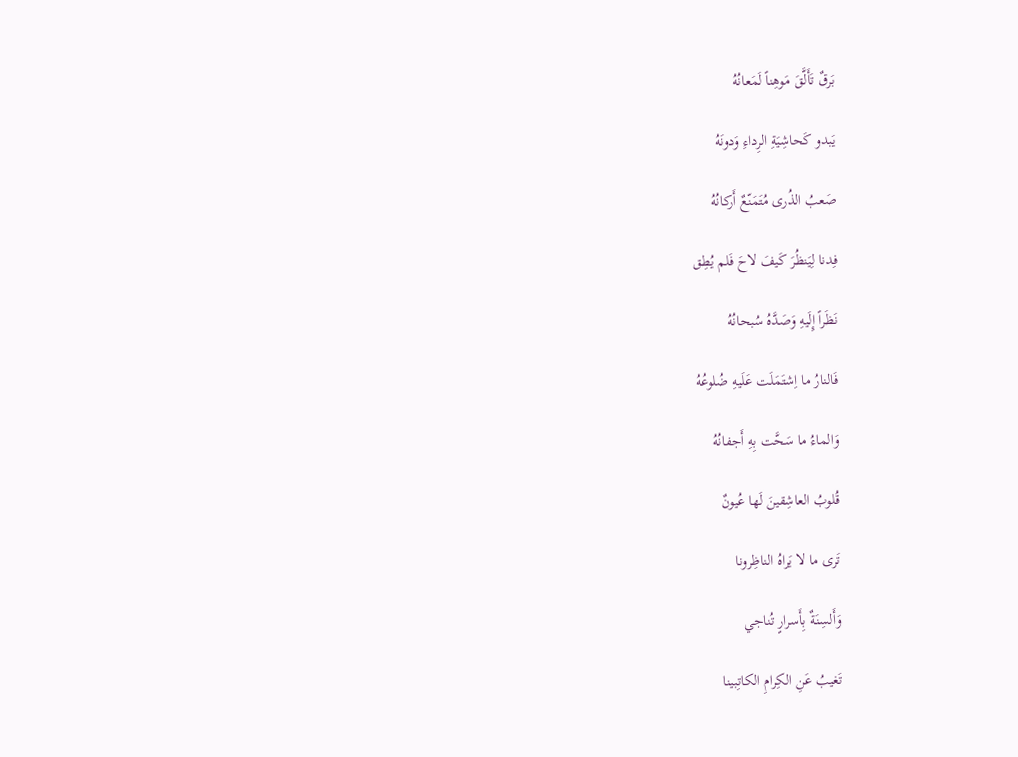بَرقٌ تَأَلَّقَ مَوهِناً لَمَعانُهُ

يَبدو كَحاشِيَةِ الرِداءِ وَدونَهُ

صَعبُ الذُرى مُتَمَنّعٌ أَركانُهُ

فِدنا لِيَنظُرَ كَيفَ لاحَ فَلم يُطِق

نَظَراً إِلَيهِ وَصَدَّهُ سُبحانُهُ

فَالنارُ ما اِشتَمَلَت عَلَيهِ ضُلوعُهُ

وَالماءُ ما سَحَّت بِهِ أَجفانُهُ

قُلوبُ العاشِقينَ لَها عُيونٌ

تَرى ما لا يَراهُ الناظِرونا

وَأَلسِنَةٌ بِأَسرارٍ تُناجي

تَغيبُ عَنِ الكِرامِ الكاتِبينا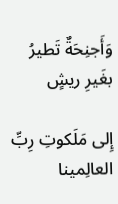وَأَجنِحَةٌ تَطيرُ بغَيرِ ريشٍ

إِلى مَلَكوتِ رِبِّ العالِمينا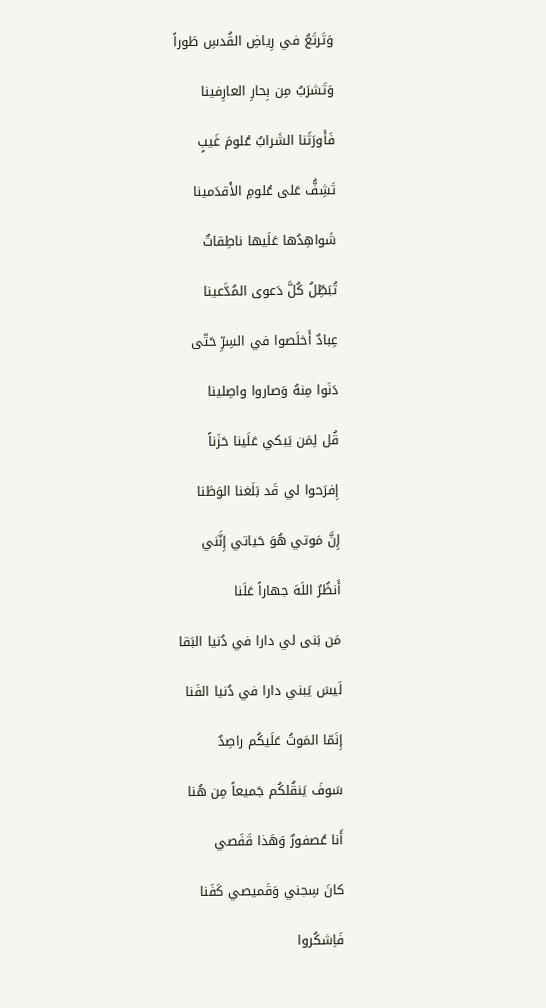وَتَرتَعُ في رِياضِ القُدسِ طَوراً

وَتَشرَبُ مِن بِحارِ العارِفينا

فَأَورَثَنا الشَرابُ عُلومَ غَيبٍ

تَشِفُّ عَلى عُلومِ الأَقدَمينا

شَواهِدُها عَلَيها ناطِقاتٌ

تُبَطِّلُ كُلَّ دَعوى المُدَّعينا

عِبادٌ أَخلَصوا في السِرِّ حَتّى

دَنَوا مِنهُ وَصاروا واصِلينا

قُل لِمَن يَبكي عَلَينا حَزَناً

إِفرَحوا لي قَد بَلَغنا الوَطَنا

إِنَّ مَوتي هُوَ حَياتي إِنَّني

أَنظُرُ اللَهَ جهاراً عَلَنا

مَن بَنى لي دارا في دُنيا البَقا

لَيسَ يَبني دارا في دُنيا الفَنا

إِنَمّا المَوتُ عَلَيكُم راصِدٌ

سَوفَ يَنقُلكُم جَميعاً مِن هُنا

أَنا عُصفورٌ وَهَذا قَفَصي

كانَ سِجني وَقَميصي كَفَنا

فَاِشكُروا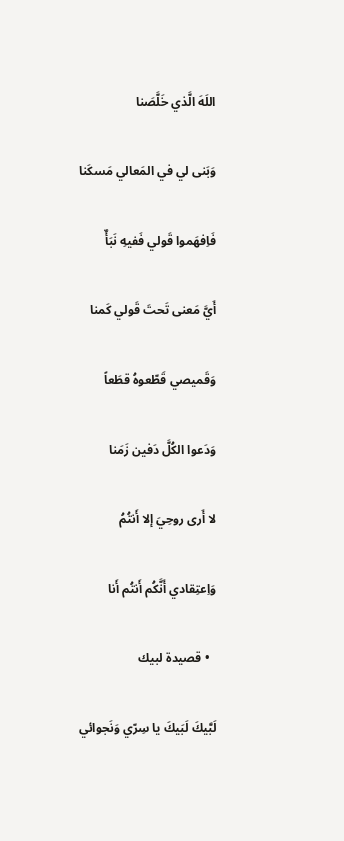اللَهَ الَّذي خَلَّصَنا

وَبَنى لي في المَعالي مَسكَنا

فَاِفهَموا قَولي فَفيهِ نَبَأٌ

أَيَّ مَعنى تَحتَ قَولي كَمنا

وَقَميصي قَطّعوهُ قطَعاً

وَدَعوا الكُلَّ دَفين زَمَنا

لا أَرى روحِيَ إلا أَنتُمُ

وَاِعتِقادي أَنَّكُم أَنتُم أَنا

  • قصيدة لبيك

لَبَّيكَ لَبَيكَ يا سِرّي وَنَجوائي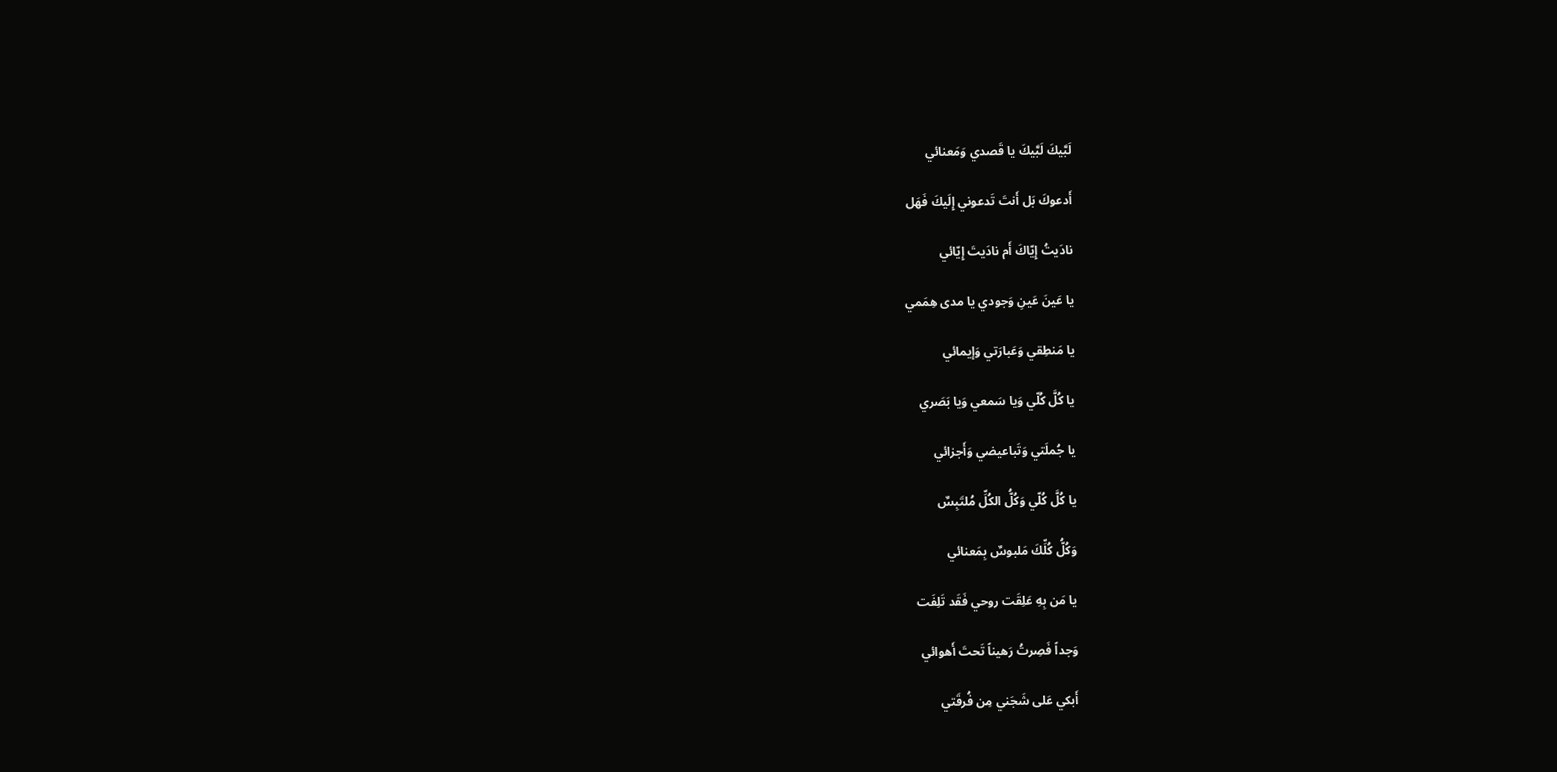لَبَّيكَ لَبَّيكَ يا قَصدي وَمَعنائي

أَدعوكَ بَل أَنتَ تَدعوني إِلَيكَ فَهَل

نادَيتُ إِيّاكَ أَم نادَيتَ إِيّائي

يا عَينَ عَينِ وَجودي يا مدى هِمَمي

يا مَنطِقي وَعَبارَتي وَإيمائي

يا كُلَّ كُلّي وَيا سَمعي وَيا بَصَري

يا جُملَتي وَتَباعيضي وَأَجزائي

يا كُلَّ كُلّي وَكُلُّ الكُلِّ مُلتَبِسٌ

وَكُلُّ كُلِّكَ مَلبوسٌ بِمَعنائي

يا مَن بِهِ عَلِقَت روحي فَقَد تَلِفَت

وَجداً فَصِرتُ رَهيناً تَحتَ أَهوائي

أَبكي عَلى شَجَني مِن فُرقَتي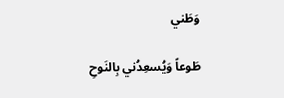وَطَني

طَوعاً وَيُسعِدُني بِالنَوحِ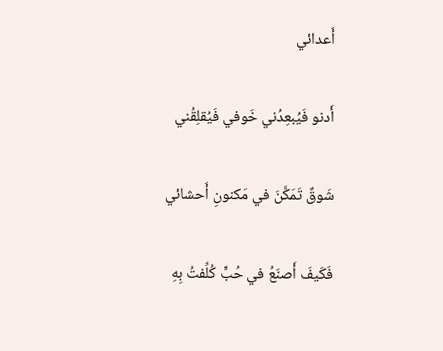أَعدائي

أَدنو فَيُبعِدُني خَوفي فَيُقلِقُني

شَوقٌ تَمَكَّنَ في مَكنونِ أَحشائي

فَكَيفَ أَصنَعُ في حُبٍّ كُلِّفتُ بِهِ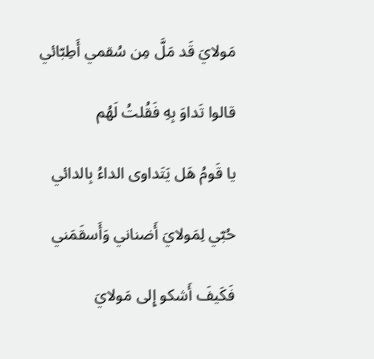مَولايَ قَد مَلَّ مِن سُقمي أَطِبّائي

قالوا تَداوَ بِهِ فَقُلتُ لَهُم

يا قَومُ هَل يَتَداوى الداءُ بِالدائي

حُبّي لِمَولايَ أَضناني وَأَسقَمَني

فَكَيفَ أَشكو إِلى مَولايَ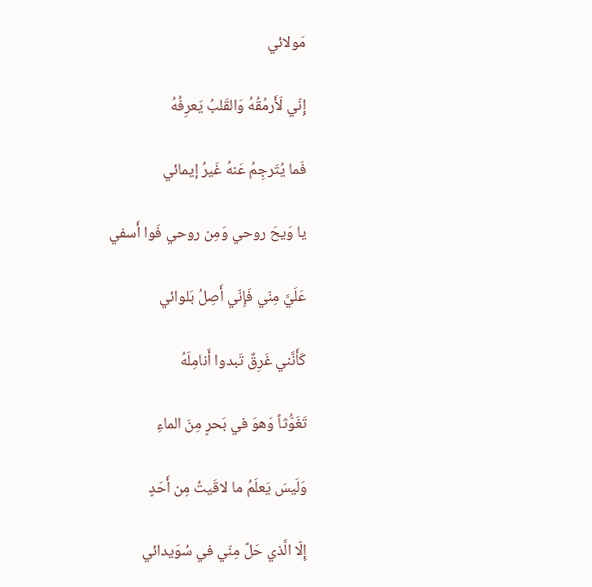مَولائي

إِنّي لَأَرمُقُهُ وَالقَلبُ يَعرِفُهُ

فَما يُتَرجِمُ عَنهُ غَيرُ إيمائي

يا وَيحَ روحي وَمِن روحي فَوا أَسفي

عَلَيَّ مِنّي فَإِنّي أَصِلُ بَلوائي

كَأَنَّني غَرِقٌ تَبدوا أَنامِلَهُ

تَغَوُّثاً وَهوَ في بَحرٍ مِنَ الماءِ

وَلَيسَ يَعلَمُ ما لاقَيتُ مِن أَحَدٍ

إِلّا الَّذي حَلَّ مِنّي في سُوَيدائي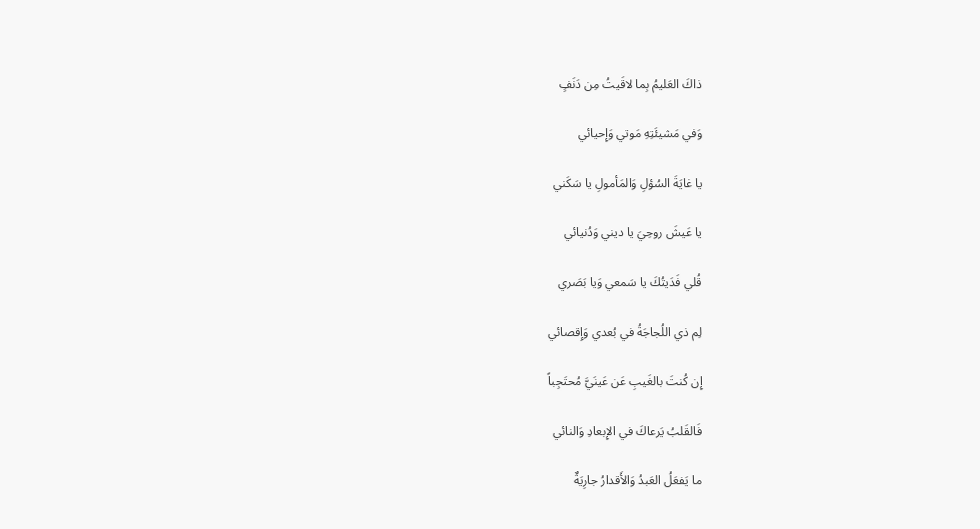ذاكَ العَليمُ بِما لاقَيتُ مِن دَنَفٍ

وَفي مَشيئَتِهِ مَوتي وَإِحيائي

يا غايَةَ السُؤلِ وَالمَأمولِ يا سَكَني

يا عَيشَ روحِيَ يا ديني وَدُنيائي

قُلي فَدَيتُكَ يا سَمعي وَيا بَصَري

لِم ذي اللُجاجَةُ في بُعدي وَإِقصائي

إِن كُنتَ بالغَيبِ عَن عَينَيَّ مُحتَجِباً

فَالقَلبُ يَرعاكَ في الإِبعادِ وَالنائي

ما يَفعَلُ العَبدُ وَالأَقدارُ جارِيَةٌ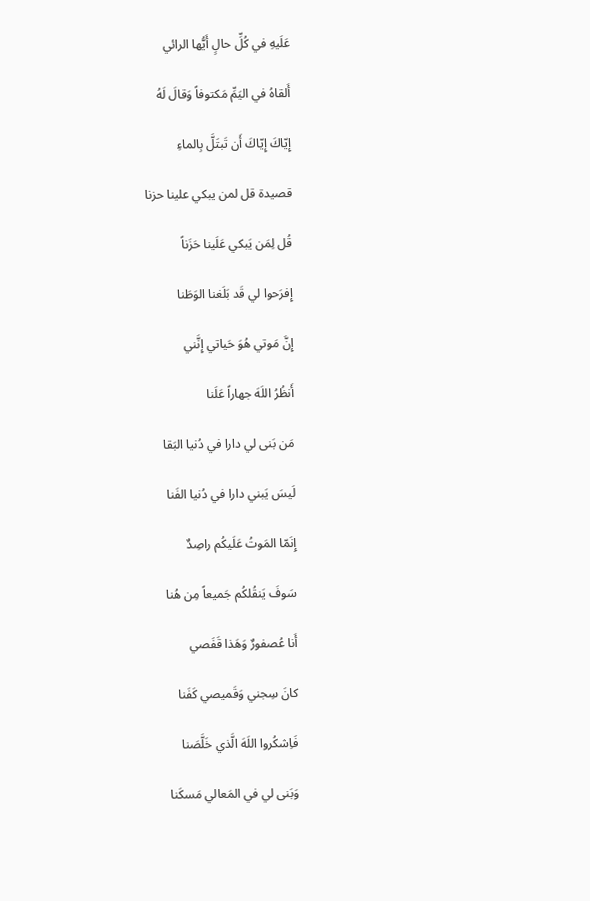عَلَيهِ في كُلِّ حالٍ أَيُّها الرائي

أَلقاهُ في اليَمِّ مَكتوفاً وَقالَ لَهُ

إِيّاكَ إِيّاكَ أَن تَبتَلَّ بِالماءِ

قصيدة قل لمن يبكي علينا حزنا

قُل لِمَن يَبكي عَلَينا حَزَناً

إِفرَحوا لي قَد بَلَغنا الوَطَنا

إِنَّ مَوتي هُوَ حَياتي إِنَّني

أَنظُرُ اللَهَ جهاراً عَلَنا

مَن بَنى لي دارا في دُنيا البَقا

لَيسَ يَبني دارا في دُنيا الفَنا

إِنَمّا المَوتُ عَلَيكُم راصِدٌ

سَوفَ يَنقُلكُم جَميعاً مِن هُنا

أَنا عُصفورٌ وَهَذا قَفَصي

كانَ سِجني وَقَميصي كَفَنا

فَاِشكُروا اللَهَ الَّذي خَلَّصَنا

وَبَنى لي في المَعالي مَسكَنا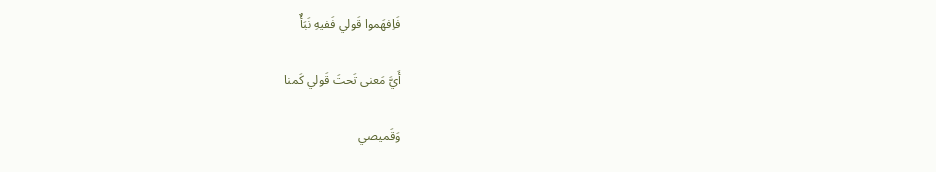فَاِفهَموا قَولي فَفيهِ نَبَأٌ

أَيَّ مَعنى تَحتَ قَولي كَمنا

وَقَميصي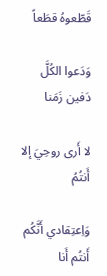قَطّعوهُ قطَعاً

وَدَعوا الكُلَّ دَفين زَمَنا

لا أَرى روحِيَ إلا أَنتُمُ

وَاِعتِقادي أَنَّكُم أَنتُم أَنا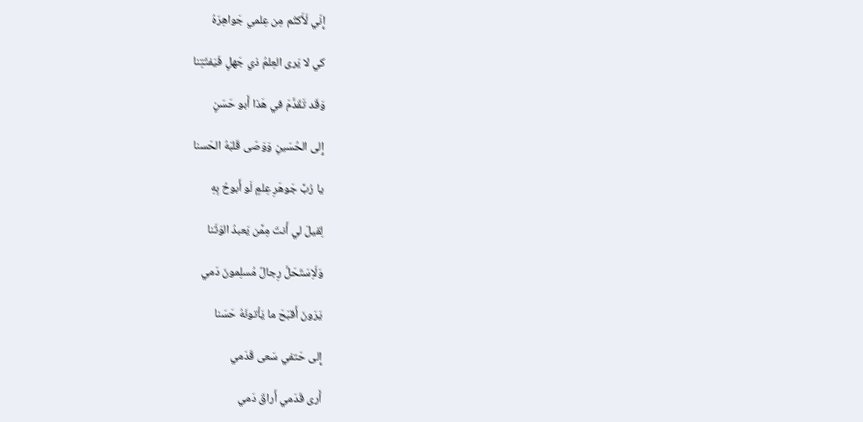إِنّي لَأَكتُم مِن عِلمي جَواهِرَهُ

كي لا يَرى العِلمُ ذي جَهلٍ فَيَفتَتِنا

وَقَد تَقَدَّمَ في هَذا أَبو حَسَنٍ

إِلى الحُسَينِ وَوَصّى قَلبَهُ الحَسنا

يا رُبَّ جَوهَرِ عِلمٍ لَو أَبوحُ بِهِ

لِقيلَ لي أَنتَ مِمَّن يَعبدُ الوَثَنا

وَلَاِسَتَحَلَّ رِجالٌ مُسلِمونَ دَمي

يَرَونَ أَقبَحَ ما يَأتونَهُ حَسَنا

إِلى حَتفي سَعى قَدَمي

أَرى قَدَمي أَراقَ دَمي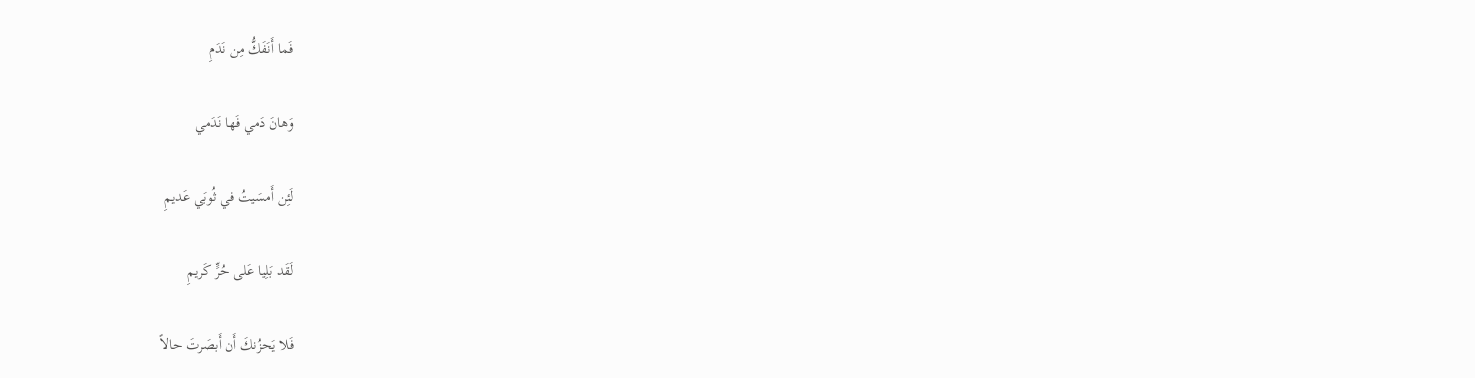فَما أَنَفَكُّ مِن نَدَمِ

وَهانَ دَمي فَها نَدَمي

لَئِن أَمسَيتُ في ثُوبَي عَديمِ

لَقَد بَلِيا عَلى حُرٍّ كَريمِ

فَلا يَحزُنكَ أَن أَبصَرتَ حالاً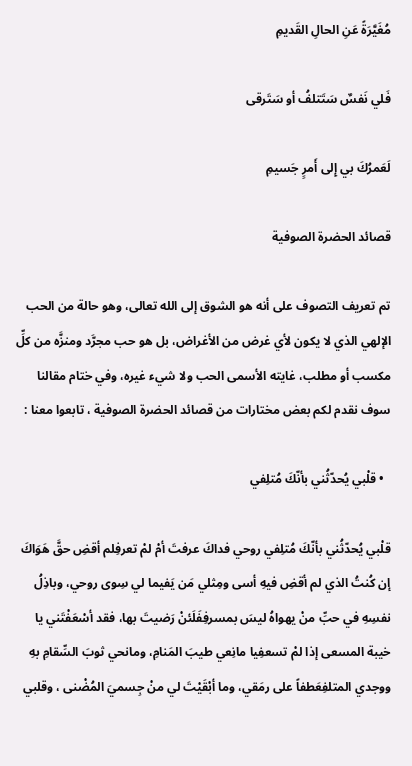مُغَيَّرَةً عَنِ الحالِ القَديمِ

فَلي نَفسٌ سَتَتلفُ أو سَتَرقى

لَعَمرُكَ بي إِلى أَمرٍ جَسيمِ

قصائد الحضرة الصوفية

تم تعريف التصوف على أنه هو الشوق إلى الله تعالى، وهو حالة من الحب الإلهي الذي لا يكون لأي غرض من الأغراض، بل هو حب مجرَّد ومنزَّه من كلِّ مكسب أو مطلب، غايته الأسمى الحب ولا شيء غيره، وفي ختام مقالنا سوف نقدم لكم بعض مختارات من قصائد الحضرة الصوفية ، تابعوا معنا :

  • قلْبي يُحدّثُني بأنّكَ مُتلِفي

قلْبي يُحدّثُني بأنّكَ مُتلِفي روحي فداكَ عرفتَ أمْ لمْ تعرفِلم أقضِ حقَّ هَوَاكَ إن كُنتُ الذي لم أقضِ فيهِ أسى ومِثلي مَن يَفيما لي سِوى روحي، وباذِلُ نفسِهِ في حبِّ منْ يهواهُ ليسَ بمسرفِفَلَئنْ رَضيتَ بها، فقد أسْعَفْتَني يا خيبة المسعى إذا لمْ تسعفِيا مانِعي طيبَ المَنامِ، ومانحي ثوبَ السِّقامِ بهِ ووجدي المتلفِعَطفاً على رمَقي، وما أبْقَيْتَ لي منْ جِسميَ المُضْنى ، وقلبي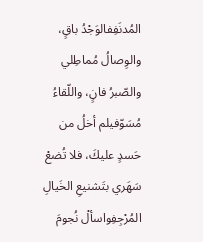المُدنَفِفالوَجْدُ باقٍ، والوِصالُ مُماطِلي والصّبرُ فانٍ، واللّقاءُ مُسَوّفيلم أخلُ من حَسدٍ عليكَ، فلا تُضعْ سَهَري بتَشنيعِ الخَيالِ المُرْجِفِواسألْ نُجومَ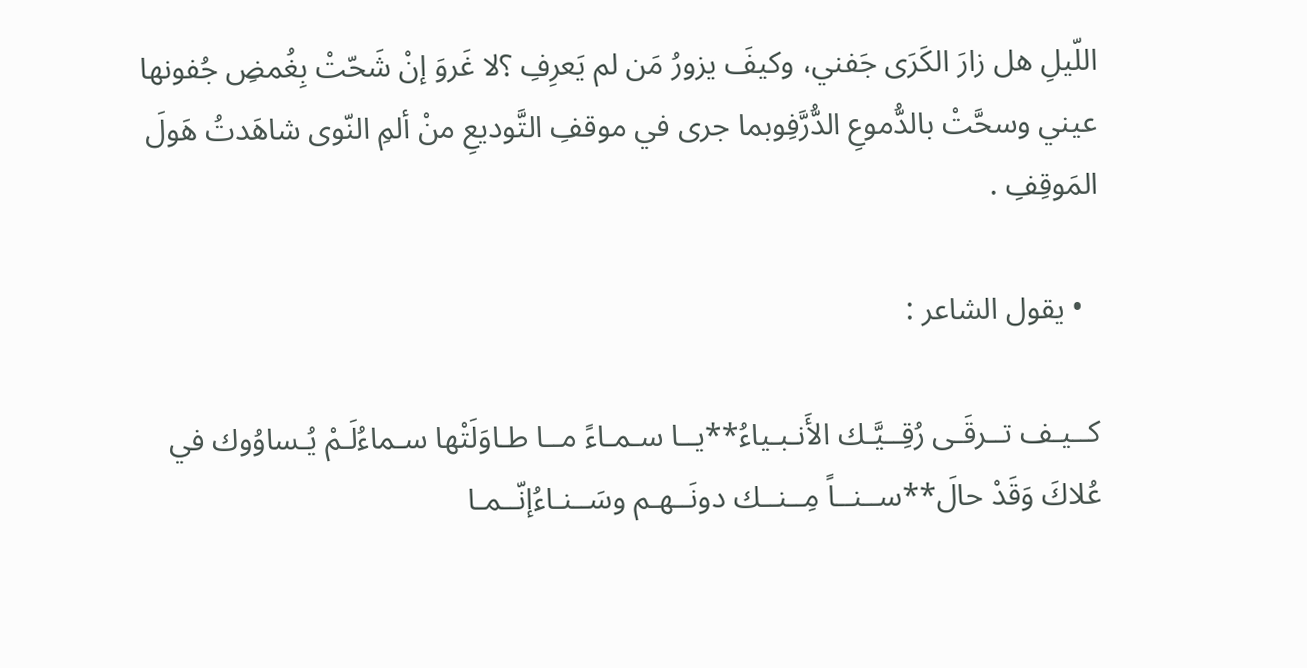اللّيلِ هل زارَ الكَرَى جَفني، وكيفَ يزورُ مَن لم يَعرِفِ ؟لا غَروَ إنْ شَحّتْ بِغُمضِ جُفونها عيني وسحَّتْ بالدُّموعِ الدُّرَّفِوبما جرى في موقفِ التَّوديعِ منْ ألمِ النّوى شاهَدتُ هَولَ المَوقِفِ .

  • يقول الشاعر :

كــيـف تــرقَـى رُقِــيَّـك الأَنـبـياءُ**يــا سـمـاءً مــا طـاوَلَتْها سـماءُلَـمْ يُـساوُوك في عُلاكَ وَقَدْ حالَ**ســنــاً مِــنــك دونَــهـم وسَــنـاءُإنّــمـا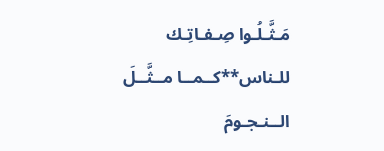مَـثَّـلُـوا صِـفـاتِـك للـناس**كــمــا مــثَّــلَ الــنـجـومَ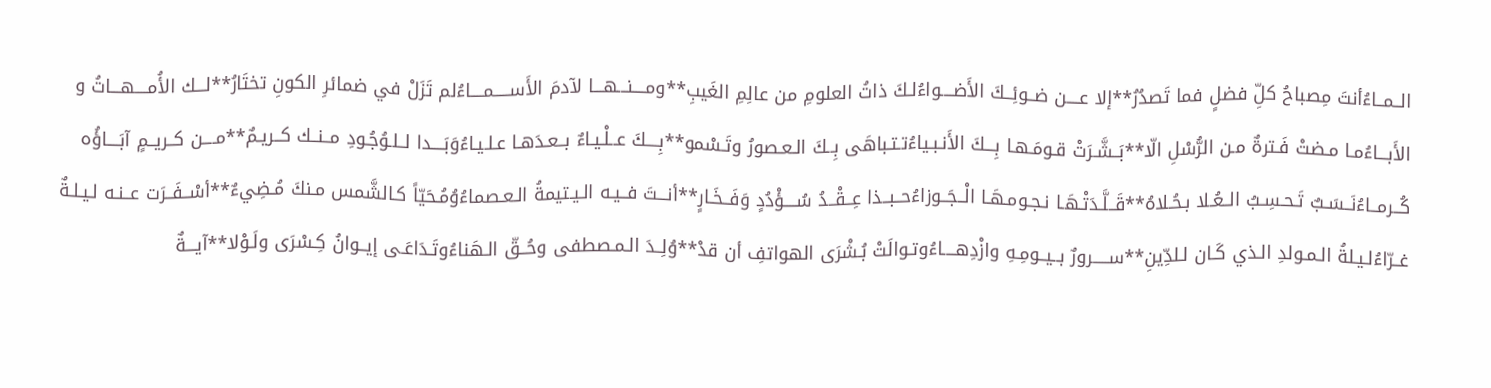الــمــاءُأنتَ مِصباحُ كلِّ فضلٍ فما تَصدُرُ**إلا عــــن ضــوئِــكَ الأَضــــواءُلـكَ ذاتُ العلومِ من عالِمِ الغَيبِ**ومــــنـــهـــا لآدمَ الأَســـــمــــاءُلم تَزَلْ في ضمائرِ الكونِ تختَارُ**لـــك الأُمــــهـــاتُ و الأَبـــاءُمـا مـضتْ فَـترةٌ مـن الرُّسْلِ الّا**بَــشَّـرَتْ قـومَـهـا بِـــكَ الأَنـبـياءُتـتـباهَى بِــكَ الـعـصورُ وتَـسْمو**بِــــكَ عــلْـيـاءٌ بــعـدَهـا عـلـيـاءُوَبَــــدا لــلـوُجُـودِ مــنــك كــريـمٌ**مــــن كــريــمٍ آبَــــاؤُه كُــرمــاءُنَــسَـبٌ تَـحـسِـبُ الــعُـلا بـحُـلاهُ**قَــلَّـدَتْـهَـا نـجـومـهَـا الْــجَــوزاءُحــبــذا عِــقْــدُ سُــــؤْدُدٍ وَفَــخَـارٍ**أنـــتَ فــيـه الـيـتيمةُ الـعـصماءُوُمُـحَيّاً كـالشَّمس مـنكَ مُـضِيءٌ**أسْــفَــرَت عــنـه لـيـلـةٌ غــرّاءُلـيـلةُ الـمـولدِ الـذي كَـان لـلدِّينِ**ســـــرورٌ بــيــومِـهِ وازْدِهــــاءُوتـوالَتْ بُـشْرَى الهواتفِ أن قدْ**وُلِــدَ الـمـصطفى وحُــقّ الـهَناءُوتَـدَاعَـى إيــوانُ كِـسْرَى ولَـوْلا**آيـــةٌ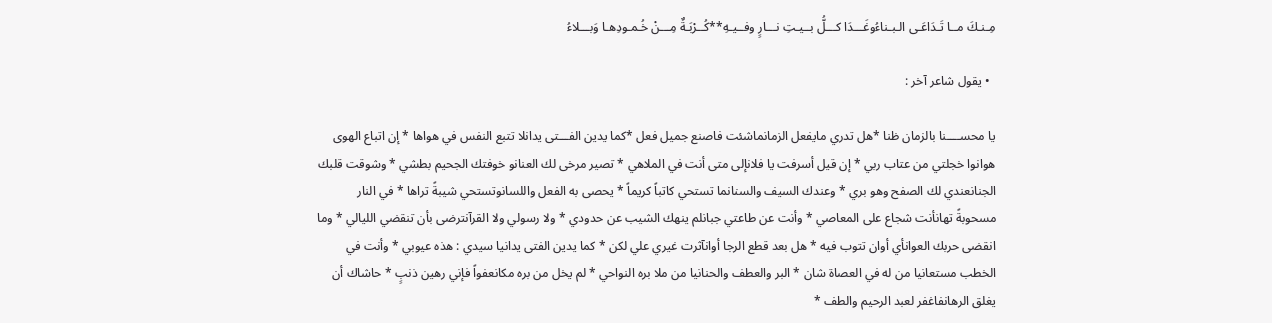مِـنـكَ مــا تَـدَاعَـى الـبـناءُوغَـــدَا كـــلُّ بــيـتِ نـــارٍ وفــيـهِ**كُــرْبَـةٌ مِـــنْ خُـمـودِهـا وَبـــلاءُ

  • يقول شاعر آخر :

يا محســــنا بالزمان ظنا *هل تدري مايفعل الزمانماشئت فاصنع جميل فعل *كما يدين الفـــتى يدانلا تتبع النفس في هواها * إن اتباع الهوى هوانوا خجلتي من عتاب ربي * إن قيل أسرفت يا فلانإلى متى أنت في الملاهي * تصير مرخى لك العنانو خوفتك الجحيم بطشي * وشوقت قلبك الجنانعندي لك الصفح وهو بري * وعندك السيف والسنانما تستحي كاتباً كريماً * يحصى به الفعل واللسانوتستحي شيبةً تراها * في النار مسحوبةً تهانأنت شجاع على المعاصي * وأنت عن طاعتي جبانلم ينهك الشيب عن حدودي * ولا رسولي ولا القرآنترضى بأن تنقضي الليالي * وما انقضى حربك العوانأي أوان تتوب فيه * هل بعد قطع الرجا أوانآثرت غيري علي لكن * كما يدين الفتى يدانيا سيدي : هذه عيوبي * وأنت في الخطب مستعانيا من له في العصاة شان * البر والعطف والحنانيا من ملا بره النواحي * لم يخل من بره مكانعفواً فإني رهين ذنبٍ * حاشاك أن يغلق الرهانفاغفر لعبد الرحيم والطف *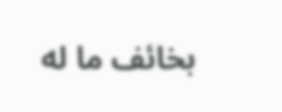بخائف ما له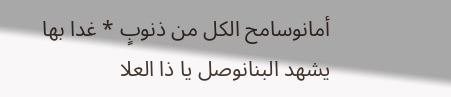أمانوسامح الكل من ذنوبٍ * غدا بها يشهد البنانوصل يا ذا العلا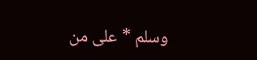وسلم * على من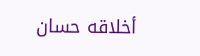أخلاقه حسان